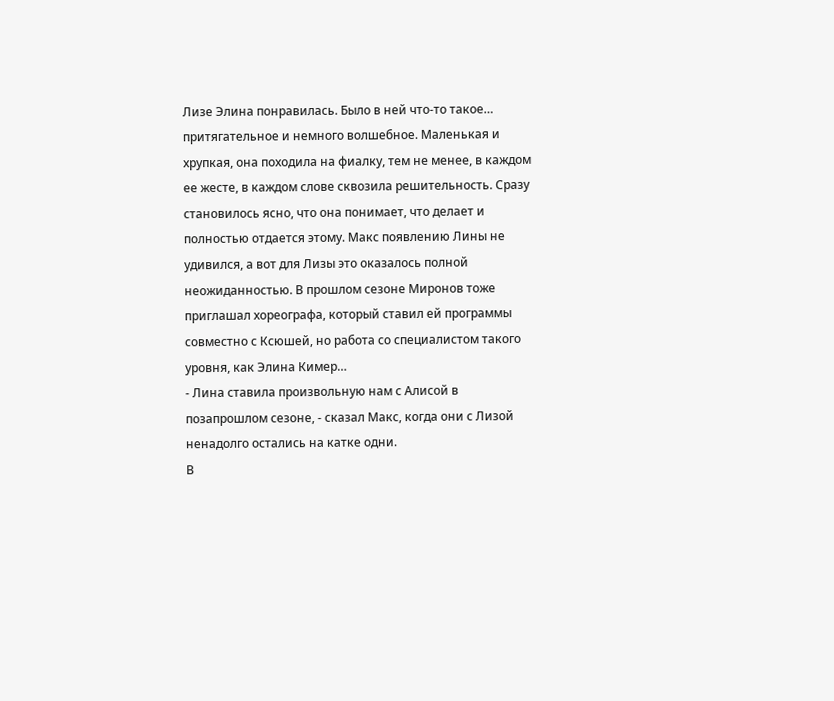Лизе Элина понравилась. Было в ней что-то такое… притягательное и немного волшебное. Маленькая и хрупкая, она походила на фиалку, тем не менее, в каждом ее жесте, в каждом слове сквозила решительность. Сразу становилось ясно, что она понимает, что делает и полностью отдается этому. Макс появлению Лины не удивился, а вот для Лизы это оказалось полной неожиданностью. В прошлом сезоне Миронов тоже приглашал хореографа, который ставил ей программы совместно с Ксюшей, но работа со специалистом такого уровня, как Элина Кимер…
- Лина ставила произвольную нам с Алисой в позапрошлом сезоне, - сказал Макс, когда они с Лизой ненадолго остались на катке одни.
В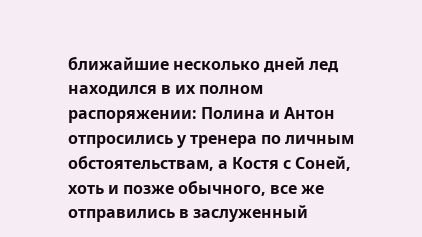ближайшие несколько дней лед находился в их полном распоряжении: Полина и Антон отпросились у тренера по личным обстоятельствам, а Костя с Соней, хоть и позже обычного, все же отправились в заслуженный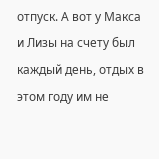отпуск. А вот у Макса и Лизы на счету был каждый день, отдых в этом году им не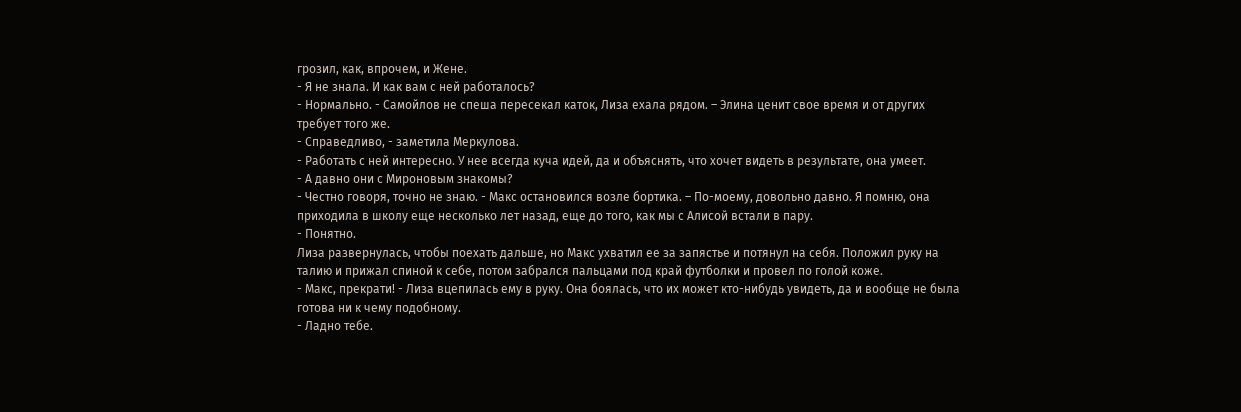грозил, как, впрочем, и Жене.
- Я не знала. И как вам с ней работалось?
- Нормально. - Самойлов не спеша пересекал каток, Лиза ехала рядом. – Элина ценит свое время и от других требует того же.
- Справедливо, - заметила Меркулова.
- Работать с ней интересно. У нее всегда куча идей, да и объяснять, что хочет видеть в результате, она умеет.
- А давно они с Мироновым знакомы?
- Честно говоря, точно не знаю. - Макс остановился возле бортика. – По-моему, довольно давно. Я помню, она приходила в школу еще несколько лет назад, еще до того, как мы с Алисой встали в пару.
- Понятно.
Лиза развернулась, чтобы поехать дальше, но Макс ухватил ее за запястье и потянул на себя. Положил руку на талию и прижал спиной к себе, потом забрался пальцами под край футболки и провел по голой коже.
- Макс, прекрати! - Лиза вцепилась ему в руку. Она боялась, что их может кто-нибудь увидеть, да и вообще не была готова ни к чему подобному.
- Ладно тебе.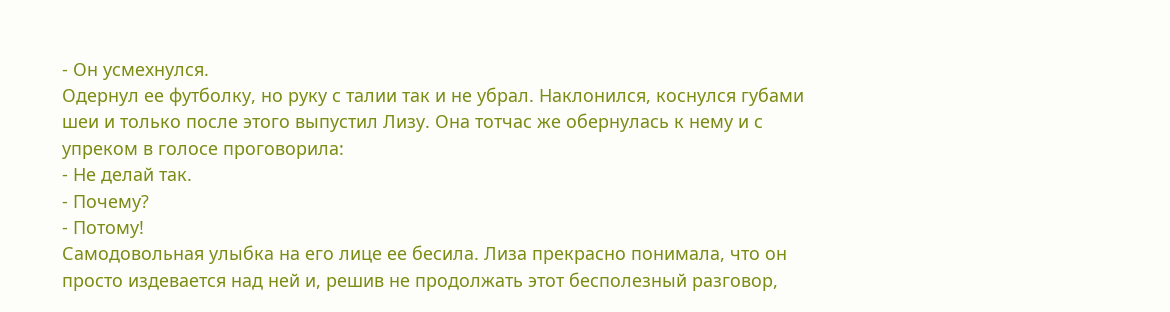- Он усмехнулся.
Одернул ее футболку, но руку с талии так и не убрал. Наклонился, коснулся губами шеи и только после этого выпустил Лизу. Она тотчас же обернулась к нему и с упреком в голосе проговорила:
- Не делай так.
- Почему?
- Потому!
Самодовольная улыбка на его лице ее бесила. Лиза прекрасно понимала, что он просто издевается над ней и, решив не продолжать этот бесполезный разговор,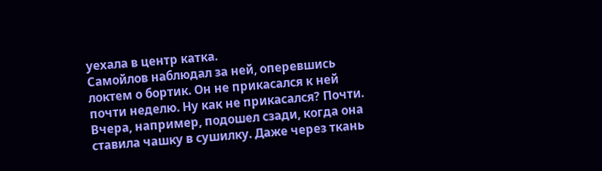уехала в центр катка.
Самойлов наблюдал за ней, оперевшись локтем о бортик. Он не прикасался к ней почти неделю. Ну как не прикасался? Почти. Вчера, например, подошел сзади, когда она ставила чашку в сушилку. Даже через ткань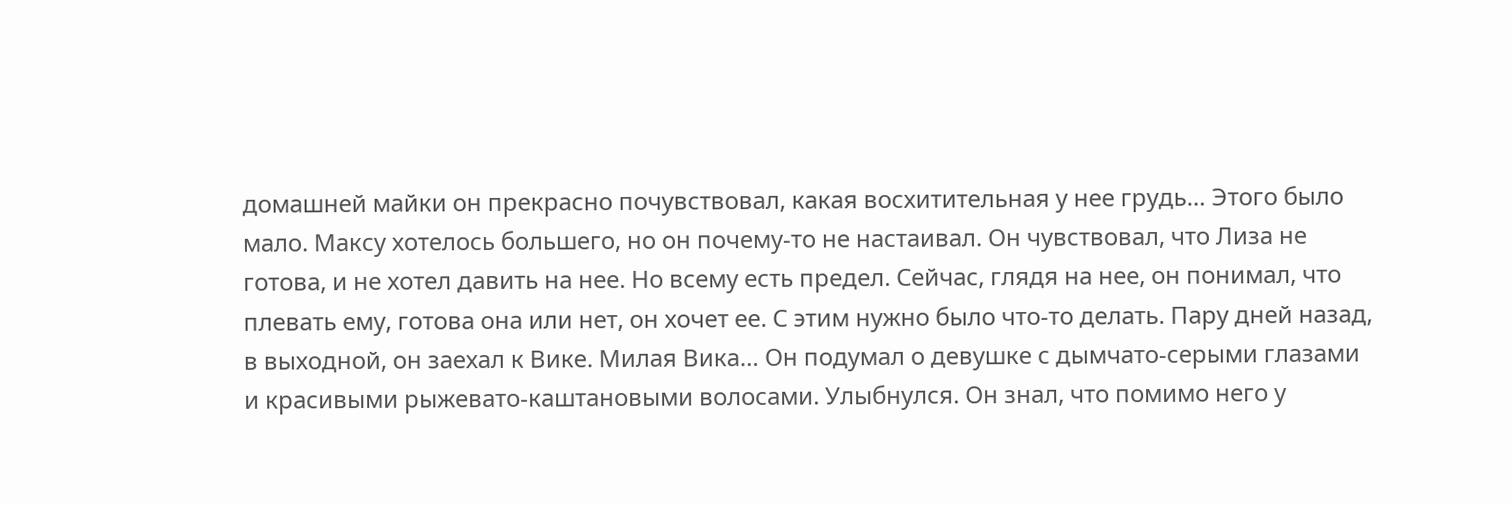домашней майки он прекрасно почувствовал, какая восхитительная у нее грудь… Этого было мало. Максу хотелось большего, но он почему-то не настаивал. Он чувствовал, что Лиза не готова, и не хотел давить на нее. Но всему есть предел. Сейчас, глядя на нее, он понимал, что плевать ему, готова она или нет, он хочет ее. С этим нужно было что-то делать. Пару дней назад, в выходной, он заехал к Вике. Милая Вика… Он подумал о девушке с дымчато-серыми глазами и красивыми рыжевато-каштановыми волосами. Улыбнулся. Он знал, что помимо него у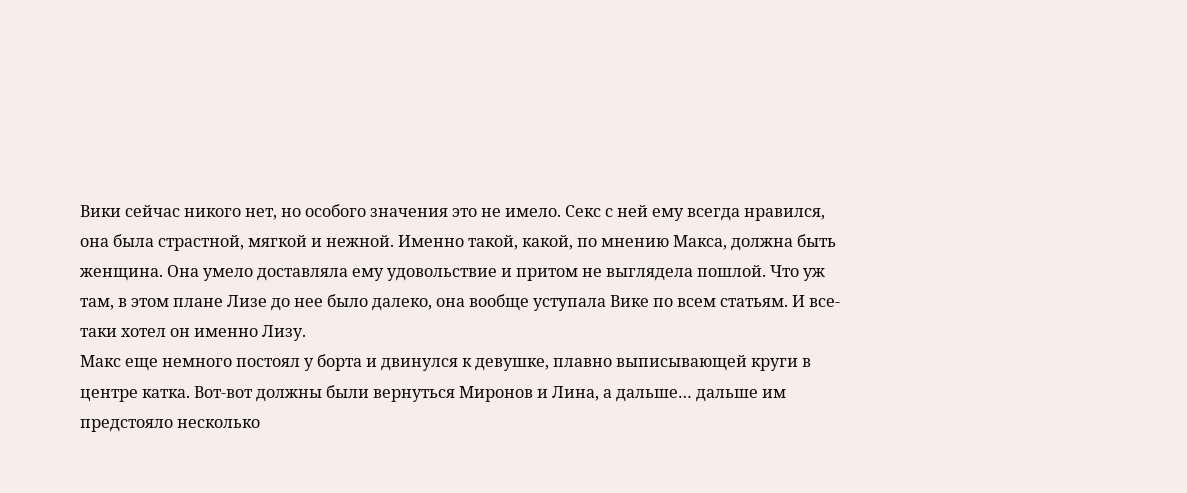Вики сейчас никого нет, но особого значения это не имело. Секс с ней ему всегда нравился, она была страстной, мягкой и нежной. Именно такой, какой, по мнению Макса, должна быть женщина. Она умело доставляла ему удовольствие и притом не выглядела пошлой. Что уж там, в этом плане Лизе до нее было далеко, она вообще уступала Вике по всем статьям. И все-таки хотел он именно Лизу.
Макс еще немного постоял у борта и двинулся к девушке, плавно выписывающей круги в центре катка. Вот-вот должны были вернуться Миронов и Лина, а дальше… дальше им предстояло несколько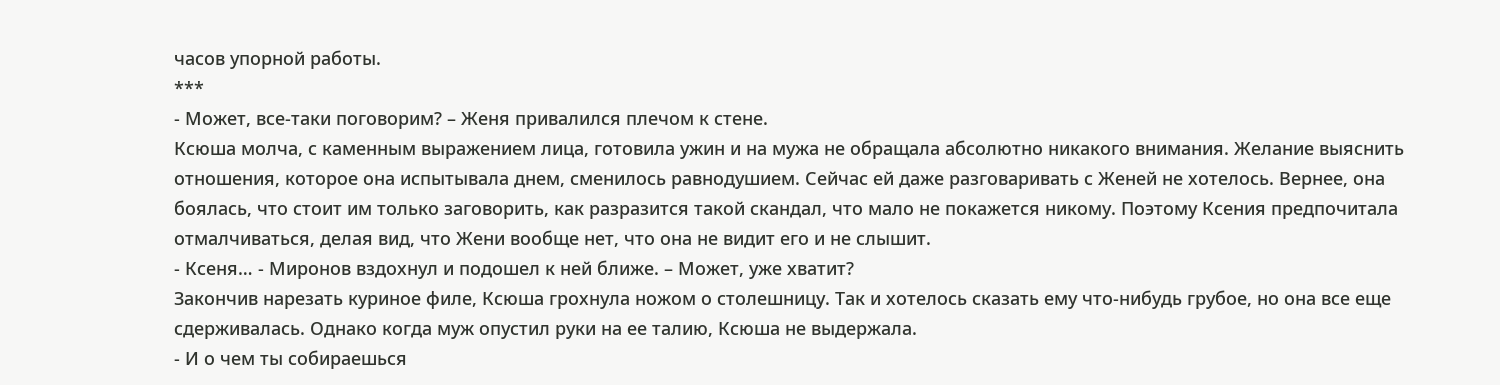часов упорной работы.
***
- Может, все-таки поговорим? – Женя привалился плечом к стене.
Ксюша молча, с каменным выражением лица, готовила ужин и на мужа не обращала абсолютно никакого внимания. Желание выяснить отношения, которое она испытывала днем, сменилось равнодушием. Сейчас ей даже разговаривать с Женей не хотелось. Вернее, она боялась, что стоит им только заговорить, как разразится такой скандал, что мало не покажется никому. Поэтому Ксения предпочитала отмалчиваться, делая вид, что Жени вообще нет, что она не видит его и не слышит.
- Ксеня… - Миронов вздохнул и подошел к ней ближе. – Может, уже хватит?
Закончив нарезать куриное филе, Ксюша грохнула ножом о столешницу. Так и хотелось сказать ему что-нибудь грубое, но она все еще сдерживалась. Однако когда муж опустил руки на ее талию, Ксюша не выдержала.
- И о чем ты собираешься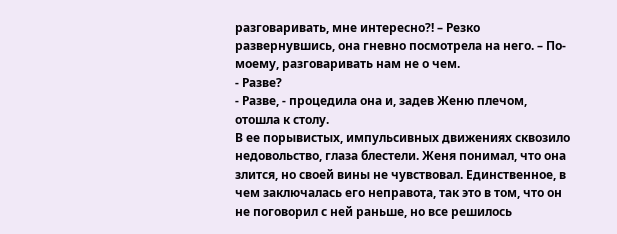разговаривать, мне интересно?! – Резко развернувшись, она гневно посмотрела на него. – По-моему, разговаривать нам не о чем.
- Разве?
- Разве, - процедила она и, задев Женю плечом, отошла к столу.
В ее порывистых, импульсивных движениях сквозило недовольство, глаза блестели. Женя понимал, что она злится, но своей вины не чувствовал. Единственное, в чем заключалась его неправота, так это в том, что он не поговорил с ней раньше, но все решилось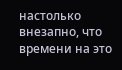настолько внезапно, что времени на это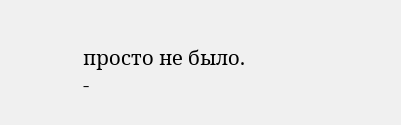просто не было.
-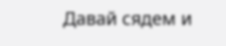Давай сядем и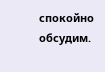спокойно обсудим.